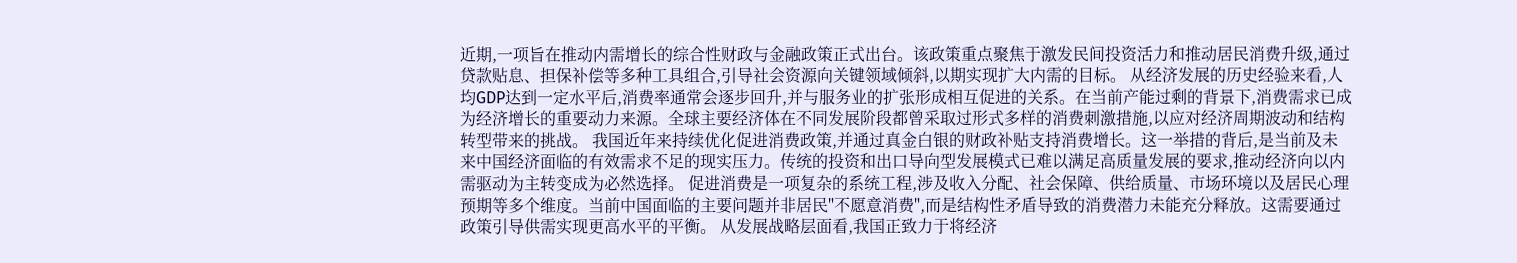近期,一项旨在推动内需增长的综合性财政与金融政策正式出台。该政策重点聚焦于激发民间投资活力和推动居民消费升级,通过贷款贴息、担保补偿等多种工具组合,引导社会资源向关键领域倾斜,以期实现扩大内需的目标。 从经济发展的历史经验来看,人均GDP达到一定水平后,消费率通常会逐步回升,并与服务业的扩张形成相互促进的关系。在当前产能过剩的背景下,消费需求已成为经济增长的重要动力来源。全球主要经济体在不同发展阶段都曾采取过形式多样的消费刺激措施,以应对经济周期波动和结构转型带来的挑战。 我国近年来持续优化促进消费政策,并通过真金白银的财政补贴支持消费增长。这一举措的背后,是当前及未来中国经济面临的有效需求不足的现实压力。传统的投资和出口导向型发展模式已难以满足高质量发展的要求,推动经济向以内需驱动为主转变成为必然选择。 促进消费是一项复杂的系统工程,涉及收入分配、社会保障、供给质量、市场环境以及居民心理预期等多个维度。当前中国面临的主要问题并非居民"不愿意消费",而是结构性矛盾导致的消费潜力未能充分释放。这需要通过政策引导供需实现更高水平的平衡。 从发展战略层面看,我国正致力于将经济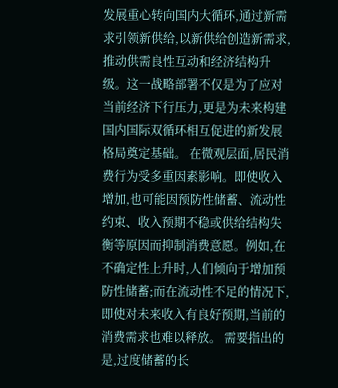发展重心转向国内大循环,通过新需求引领新供给,以新供给创造新需求,推动供需良性互动和经济结构升级。这一战略部署不仅是为了应对当前经济下行压力,更是为未来构建国内国际双循环相互促进的新发展格局奠定基础。 在微观层面,居民消费行为受多重因素影响。即使收入增加,也可能因预防性储蓄、流动性约束、收入预期不稳或供给结构失衡等原因而抑制消费意愿。例如,在不确定性上升时,人们倾向于增加预防性储蓄;而在流动性不足的情况下,即使对未来收入有良好预期,当前的消费需求也难以释放。 需要指出的是,过度储蓄的长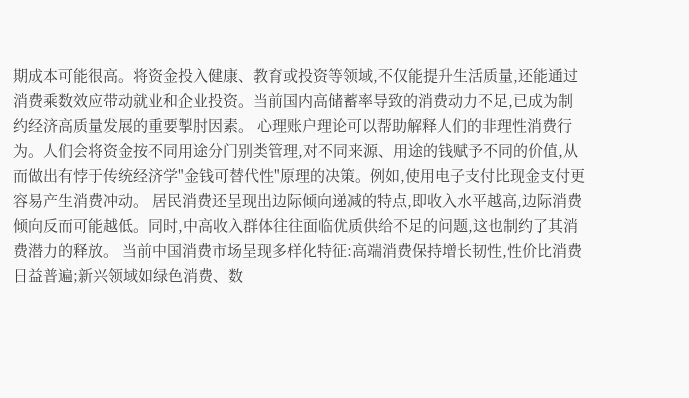期成本可能很高。将资金投入健康、教育或投资等领域,不仅能提升生活质量,还能通过消费乘数效应带动就业和企业投资。当前国内高储蓄率导致的消费动力不足,已成为制约经济高质量发展的重要掣肘因素。 心理账户理论可以帮助解释人们的非理性消费行为。人们会将资金按不同用途分门别类管理,对不同来源、用途的钱赋予不同的价值,从而做出有悖于传统经济学"金钱可替代性"原理的决策。例如,使用电子支付比现金支付更容易产生消费冲动。 居民消费还呈现出边际倾向递减的特点,即收入水平越高,边际消费倾向反而可能越低。同时,中高收入群体往往面临优质供给不足的问题,这也制约了其消费潜力的释放。 当前中国消费市场呈现多样化特征:高端消费保持增长韧性,性价比消费日益普遍;新兴领域如绿色消费、数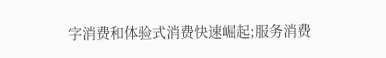字消费和体验式消费快速崛起;服务消费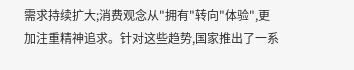需求持续扩大;消费观念从"拥有"转向"体验",更加注重精神追求。针对这些趋势,国家推出了一系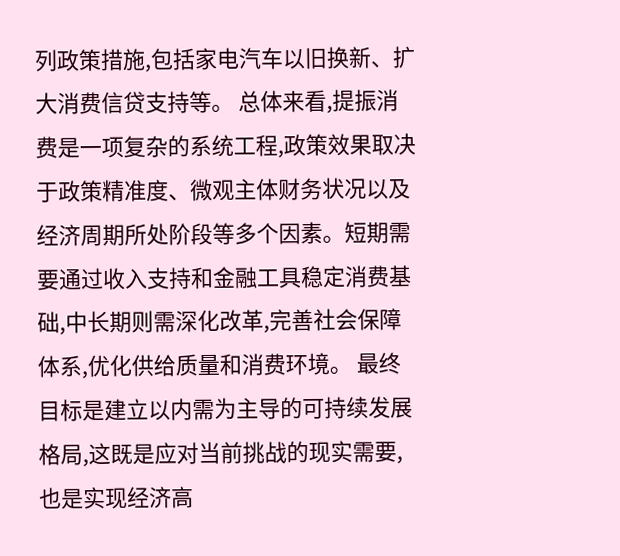列政策措施,包括家电汽车以旧换新、扩大消费信贷支持等。 总体来看,提振消费是一项复杂的系统工程,政策效果取决于政策精准度、微观主体财务状况以及经济周期所处阶段等多个因素。短期需要通过收入支持和金融工具稳定消费基础,中长期则需深化改革,完善社会保障体系,优化供给质量和消费环境。 最终目标是建立以内需为主导的可持续发展格局,这既是应对当前挑战的现实需要,也是实现经济高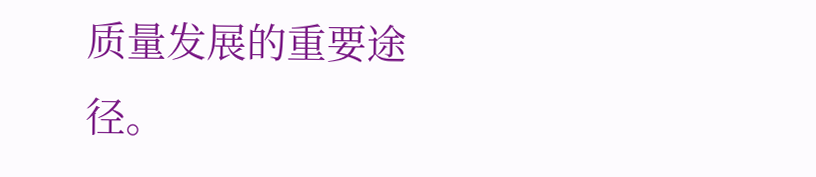质量发展的重要途径。